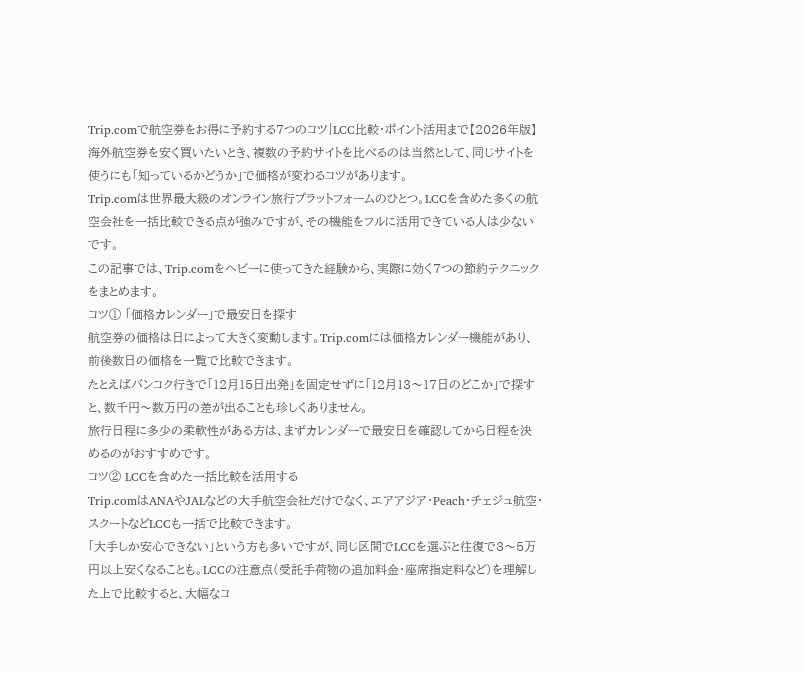Trip.comで航空券をお得に予約する7つのコツ|LCC比較・ポイント活用まで【2026年版】
海外航空券を安く買いたいとき、複数の予約サイトを比べるのは当然として、同じサイトを使うにも「知っているかどうか」で価格が変わるコツがあります。
Trip.comは世界最大級のオンライン旅行プラットフォームのひとつ。LCCを含めた多くの航空会社を一括比較できる点が強みですが、その機能をフルに活用できている人は少ないです。
この記事では、Trip.comをヘビーに使ってきた経験から、実際に効く7つの節約テクニックをまとめます。
コツ① 「価格カレンダー」で最安日を探す
航空券の価格は日によって大きく変動します。Trip.comには価格カレンダー機能があり、前後数日の価格を一覧で比較できます。
たとえばバンコク行きで「12月15日出発」を固定せずに「12月13〜17日のどこか」で探すと、数千円〜数万円の差が出ることも珍しくありません。
旅行日程に多少の柔軟性がある方は、まずカレンダーで最安日を確認してから日程を決めるのがおすすめです。
コツ② LCCを含めた一括比較を活用する
Trip.comはANAやJALなどの大手航空会社だけでなく、エアアジア・Peach・チェジュ航空・スクートなどLCCも一括で比較できます。
「大手しか安心できない」という方も多いですが、同じ区間でLCCを選ぶと往復で3〜5万円以上安くなることも。LCCの注意点(受託手荷物の追加料金・座席指定料など)を理解した上で比較すると、大幅なコ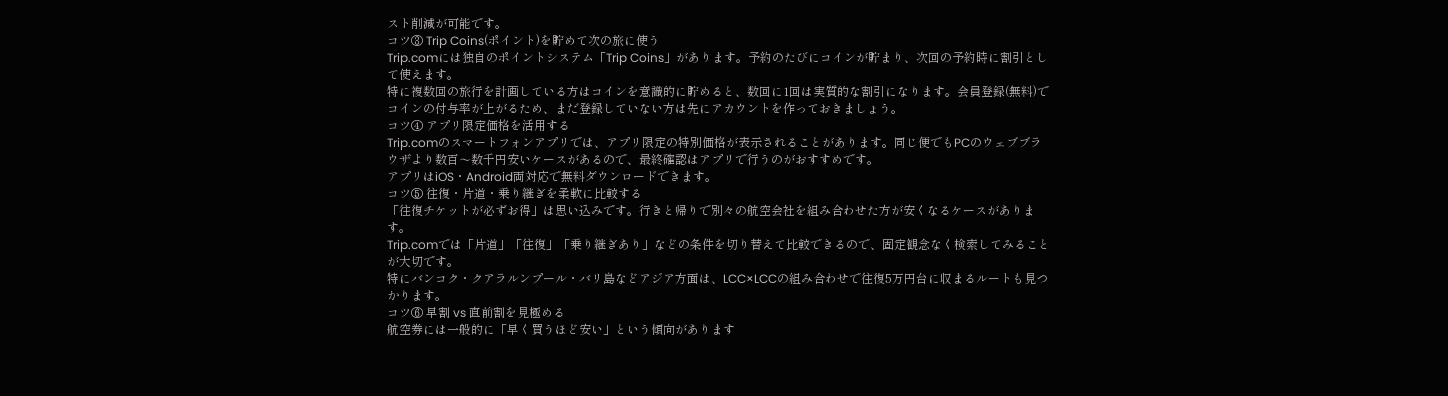スト削減が可能です。
コツ③ Trip Coins(ポイント)を貯めて次の旅に使う
Trip.comには独自のポイントシステム「Trip Coins」があります。予約のたびにコインが貯まり、次回の予約時に割引として使えます。
特に複数回の旅行を計画している方はコインを意識的に貯めると、数回に1回は実質的な割引になります。会員登録(無料)でコインの付与率が上がるため、まだ登録していない方は先にアカウントを作っておきましょう。
コツ④ アプリ限定価格を活用する
Trip.comのスマートフォンアプリでは、アプリ限定の特別価格が表示されることがあります。同じ便でもPCのウェブブラウザより数百〜数千円安いケースがあるので、最終確認はアプリで行うのがおすすめです。
アプリはiOS・Android両対応で無料ダウンロードできます。
コツ⑤ 往復・片道・乗り継ぎを柔軟に比較する
「往復チケットが必ずお得」は思い込みです。行きと帰りで別々の航空会社を組み合わせた方が安くなるケースがあります。
Trip.comでは「片道」「往復」「乗り継ぎあり」などの条件を切り替えて比較できるので、固定観念なく検索してみることが大切です。
特にバンコク・クアラルンプール・バリ島などアジア方面は、LCC×LCCの組み合わせで往復5万円台に収まるルートも見つかります。
コツ⑥ 早割 vs 直前割を見極める
航空券には一般的に「早く買うほど安い」という傾向があります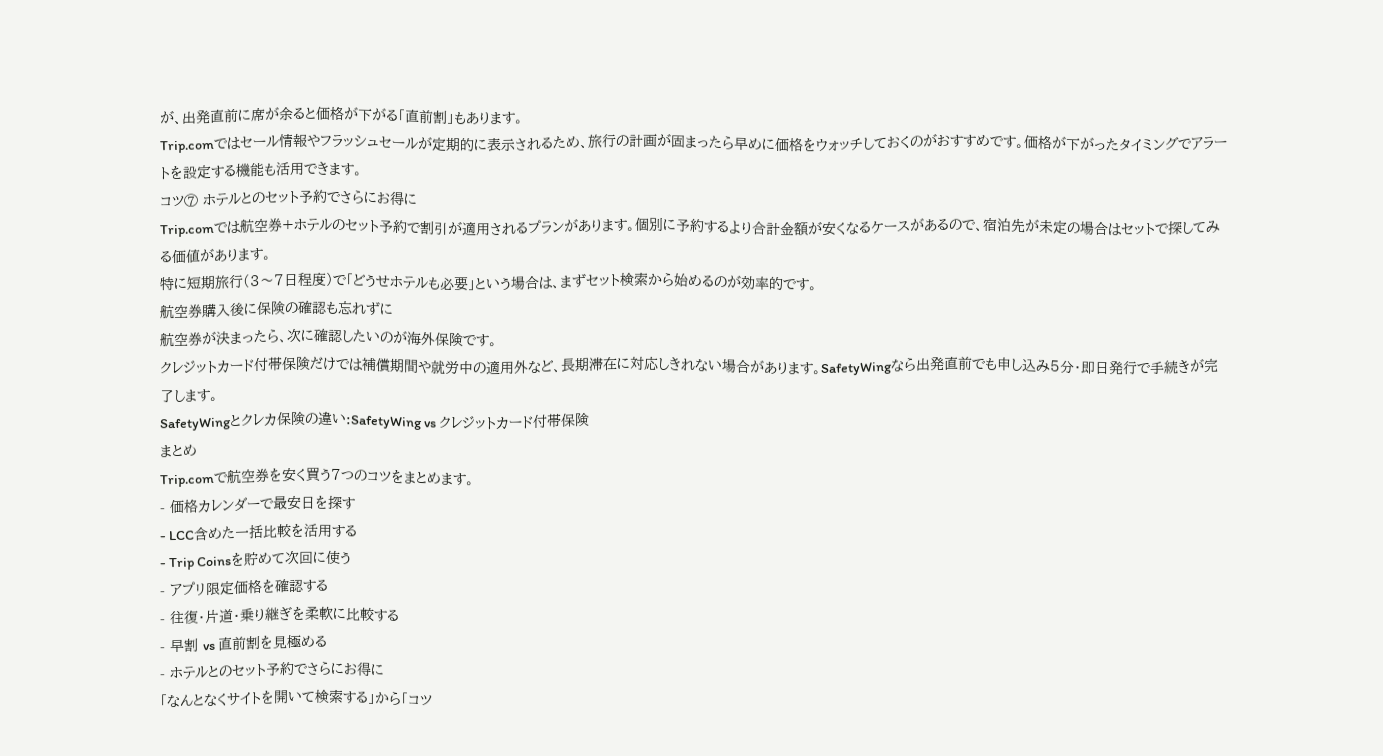が、出発直前に席が余ると価格が下がる「直前割」もあります。
Trip.comではセール情報やフラッシュセールが定期的に表示されるため、旅行の計画が固まったら早めに価格をウォッチしておくのがおすすめです。価格が下がったタイミングでアラートを設定する機能も活用できます。
コツ⑦ ホテルとのセット予約でさらにお得に
Trip.comでは航空券+ホテルのセット予約で割引が適用されるプランがあります。個別に予約するより合計金額が安くなるケースがあるので、宿泊先が未定の場合はセットで探してみる価値があります。
特に短期旅行(3〜7日程度)で「どうせホテルも必要」という場合は、まずセット検索から始めるのが効率的です。
航空券購入後に保険の確認も忘れずに
航空券が決まったら、次に確認したいのが海外保険です。
クレジットカード付帯保険だけでは補償期間や就労中の適用外など、長期滞在に対応しきれない場合があります。SafetyWingなら出発直前でも申し込み5分・即日発行で手続きが完了します。
SafetyWingとクレカ保険の違い:SafetyWing vs クレジットカード付帯保険
まとめ
Trip.comで航空券を安く買う7つのコツをまとめます。
- 価格カレンダーで最安日を探す
- LCC含めた一括比較を活用する
- Trip Coinsを貯めて次回に使う
- アプリ限定価格を確認する
- 往復・片道・乗り継ぎを柔軟に比較する
- 早割 vs 直前割を見極める
- ホテルとのセット予約でさらにお得に
「なんとなくサイトを開いて検索する」から「コツ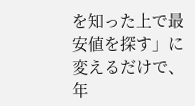を知った上で最安値を探す」に変えるだけで、年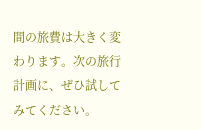間の旅費は大きく変わります。次の旅行計画に、ぜひ試してみてください。